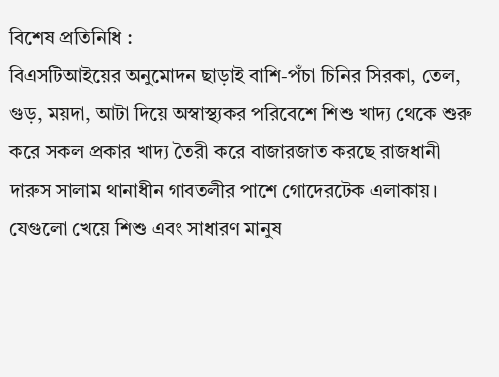বিশেষ প্রতিনিধি :
বিএসটিআইয়ের অনুমোদন ছাড়াই বাশি-পঁচা চিনির সিরকা, তেল, গুড়, ময়দা, আটা দিয়ে অস্বাস্থ্যকর পরিবেশে শিশু খাদ্য থেকে শুরু করে সকল প্রকার খাদ্য তৈরী করে বাজারজাত করছে রাজধানী দারুস সালাম থানাধীন গাবতলীর পাশে গোদেরটেক এলাকায়। যেগুলো খেয়ে শিশু এবং সাধারণ মানুষ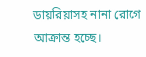ডায়রিয়াসহ নানা রোগে আক্রান্ত হচ্ছে।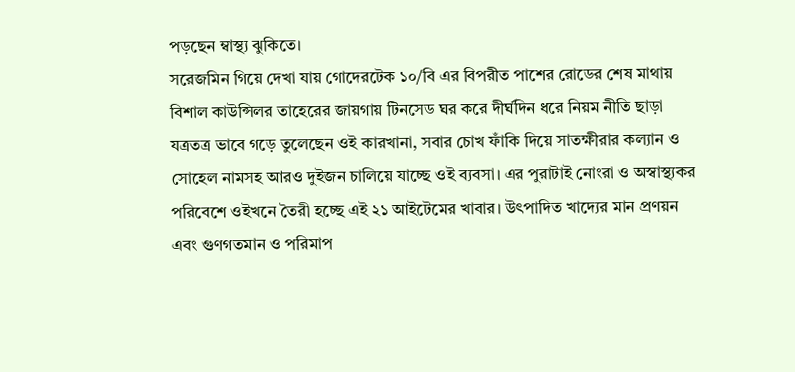পড়ছেন ম্বাস্থ্য ঝুকিতে।
সরেজমিন গিয়ে দেখা যায় গোদেরটেক ১০/বি এর বিপরীত পাশের রোডের শেষ মাথায় বিশাল কাউন্সিলর তাহেরের জায়গায় টিনসেড ঘর করে দীর্ঘদিন ধরে নিয়ম নীতি ছাড়া যত্রতত্র ভাবে গড়ে তুলেছেন ওই কারখানা, সবার চোখ ফাঁকি দিয়ে সাতক্ষীরার কল্যান ও সোহেল নামসহ আরও দুইজন চালিয়ে যাচ্ছে ওই ব্যবসা। এর পুরাটাই নোংরা ও অস্বাস্থ্যকর পরিবেশে ওইখনে তৈরী হচ্ছে এই ২১ আইটেমের খাবার। উৎপাদিত খাদ্যের মান প্রণয়ন এবং গুণগতমান ও পরিমাপ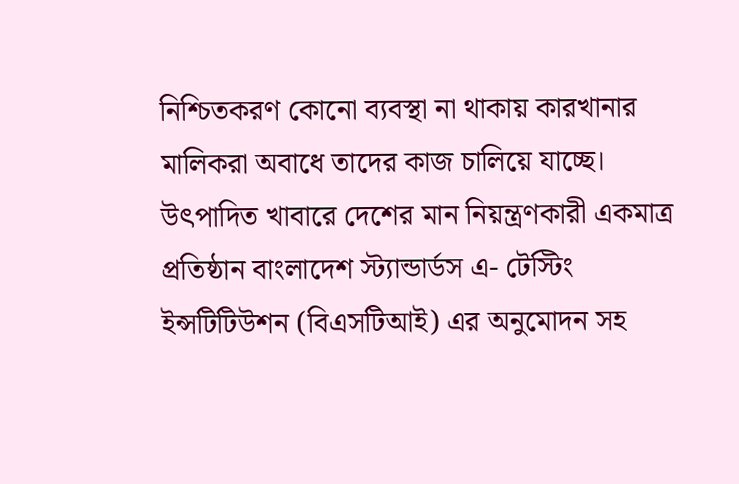নিশ্চিতকরণ কোনো ব্যবস্থা না থাকায় কারখানার মালিকরা অবাধে তাদের কাজ চালিয়ে যাচ্ছে। উৎপাদিত খাবারে দেশের মান নিয়ন্ত্রণকারী একমাত্র প্রতিষ্ঠান বাংলাদেশ স্ট্যান্ডার্ডস এ- টেস্টিং ইন্সটিটিউশন (বিএসটিআই) এর অনুমোদন সহ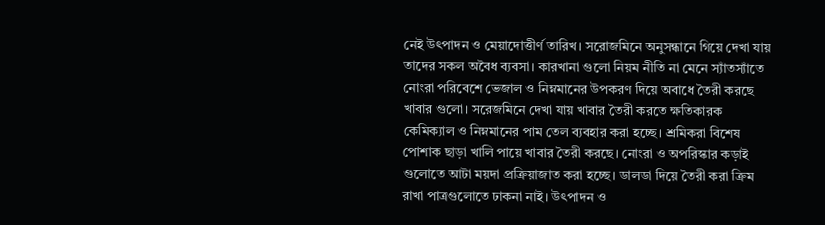নেই উৎপাদন ও মেয়াদোত্তীর্ণ তারিখ। সরোজমিনে অনুসন্ধানে গিয়ে দেখা যায় তাদের সকল অবৈধ ব্যবসা। কারখানা গুলো নিয়ম নীতি না মেনে স্যাঁতস্যাঁতে নোংরা পরিবেশে ভেজাল ও নিম্নমানের উপকরণ দিয়ে অবাধে তৈরী করছে খাবার গুলো। সরেজমিনে দেখা যায় খাবার তৈরী করতে ক্ষতিকারক কেমিক্যাল ও নিম্নমানের পাম তেল ব্যবহার করা হচ্ছে। শ্রমিকরা বিশেষ পোশাক ছাড়া খালি পায়ে খাবার তৈরী করছে। নোংরা ও অপরিস্কার কড়াই গুলোতে আটা ময়দা প্রক্রিয়াজাত করা হচ্ছে। ডালডা দিয়ে তৈরী করা ক্রিম রাখা পাত্রগুলোতে ঢাকনা নাই। উৎপাদন ও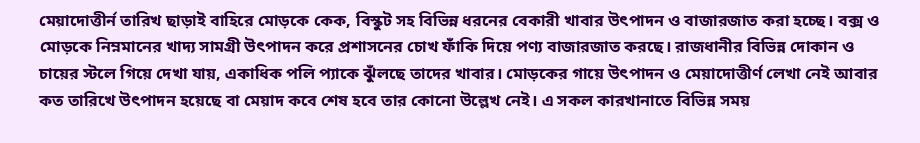মেয়াদোত্তীর্ন তারিখ ছাড়াই বাহিরে মোড়কে কেক, বিস্কুট সহ বিভিন্ন ধরনের বেকারী খাবার উৎপাদন ও বাজারজাত করা হচ্ছে। বক্স ও মোড়কে নিম্নমানের খাদ্য সামগ্রী উৎপাদন করে প্রশাসনের চোখ ফাঁকি দিয়ে পণ্য বাজারজাত করছে। রাজধানীর বিভিন্ন দোকান ও চায়ের স্টলে গিয়ে দেখা যায়, একাধিক পলি প্যাকে ঝুঁলছে তাদের খাবার। মোড়কের গায়ে উৎপাদন ও মেয়াদোত্তীর্ণ লেখা নেই আবার কত তারিখে উৎপাদন হয়েছে বা মেয়াদ কবে শেষ হবে তার কোনো উল্লেখ নেই। এ সকল কারখানাতে বিভিন্ন সময়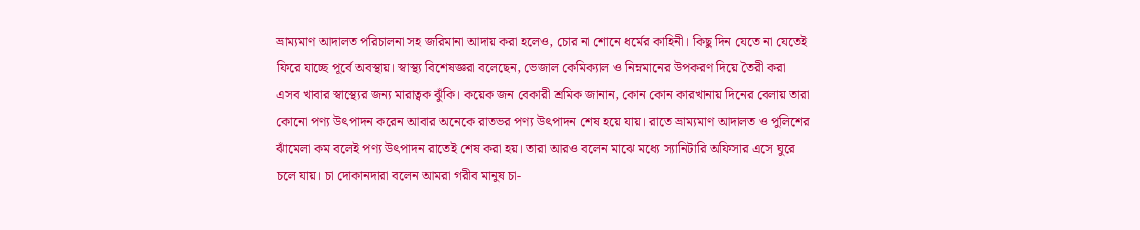ভ্রাম্যমাণ আদালত পরিচালনা সহ জরিমানা আদায় করা হলেও, চোর না শোনে ধর্মের কাহিনী। কিছু দিন যেতে না যেতেই ফিরে যাচ্ছে পূর্বে অবস্থায়। স্বাস্থ্য বিশেষজ্ঞরা বলেছেন, ভেজাল কেমিক্যাল ও নিম্নমানের উপকরণ দিয়ে তৈরী করা এসব খাবার স্বাস্থ্যের জন্য মারাত্বক ঝুঁকি। কয়েক জন বেকারী শ্রমিক জানান, কোন কোন কারখানায় দিনের বেলায় তারা কোনো পণ্য উৎপাদন করেন আবার অনেকে রাতভর পণ্য উৎপাদন শেষ হয়ে যায়। রাতে ভ্রাম্যমাণ আদালত ও পুলিশের ঝাঁমেলা কম বলেই পণ্য উৎপাদন রাতেই শেষ করা হয়। তারা আরও বলেন মাঝে মধ্যে স্যানিটারি অফিসার এসে ঘুরে চলে যায়। চা দোকানদারা বলেন আমরা গরীব মানুষ চা-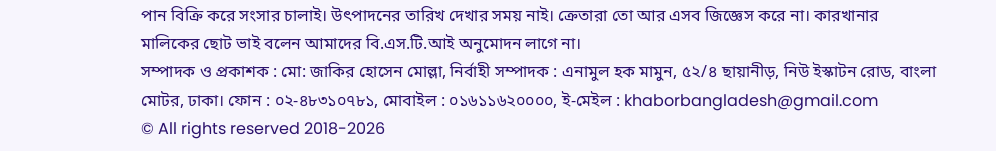পান বিক্রি করে সংসার চালাই। উৎপাদনের তারিখ দেখার সময় নাই। ক্রেতারা তো আর এসব জিজ্ঞেস করে না। কারখানার মালিকের ছোট ভাই বলেন আমাদের বি.এস.টি.আই অনুমোদন লাগে না।
সম্পাদক ও প্রকাশক : মো: জাকির হোসেন মোল্লা, নির্বাহী সম্পাদক : এনামুল হক মামুন, ৫২/৪ ছায়ানীড়, নিউ ইস্কাটন রোড, বাংলা মোটর, ঢাকা। ফোন : ০২-৪৮৩১০৭৮১, মোবাইল : ০১৬১১৬২০০০০, ই-মেইল : khaborbangladesh@gmail.com
© All rights reserved 2018-2026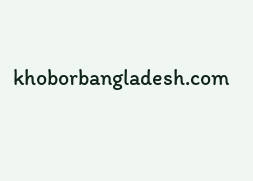khoborbangladesh.com